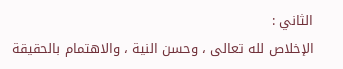الثاني :
الإخلاص لله تعالى ، وحسن النية ، والاهتمام بالحقيقة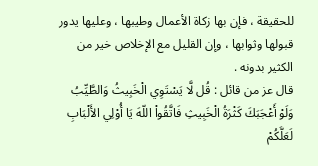للحقيقة ، فإن بها زكاة الأعمال وطيبها ، وعليها يدور قبولها وثوابها ، وإن القليل مع الإخلاص خير من الكثير بدونه .
قال عز من قائل : قُل لَّا يَسْتَوِي الْخَبِيثُ وَالطَّيِّبُ وَلَوْ أَعْجَبَكَ كَثْرَةُ الْخَبِيثِ فَاتَّقُواْ اللّهَ يَا أُوْلِي الأَلْبَابِ لَعَلَّكُمْ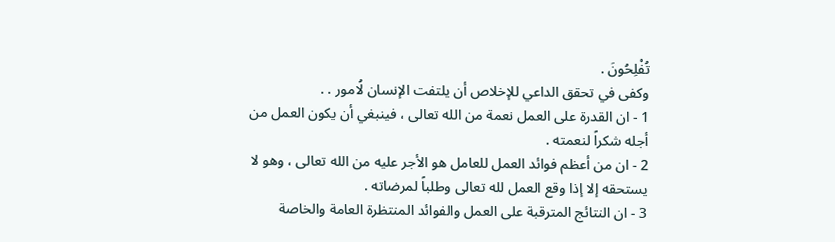تُفْلِحُونَ .
وكفى في تحقق الداعي للإخلاص أن يلتفت الإنسان لُامور . .
1 - ان القدرة على العمل نعمة من الله تعالى ، فينبغي أن يكون العمل من أجله شكراً لنعمته .
2 - ان من أعظم فوائد العمل للعامل هو الأجر عليه من الله تعالى ، وهو لا يستحقه إلا إذا وقع العمل لله تعالى وطلباً لمرضاته .
3 - ان النتائج المترقبة على العمل والفوائد المنتظرة العامة والخاصة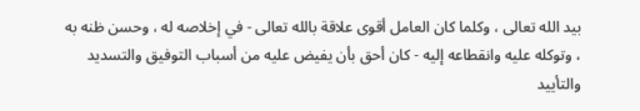بيد الله تعالى ، وكلما كان العامل أقوى علاقة بالله تعالى - في إخلاصه له ، وحسن ظنه به ، وتوكله عليه وانقطاعه إليه - كان أحق بأن يفيض عليه من أسباب التوفيق والتسديد والتأييد